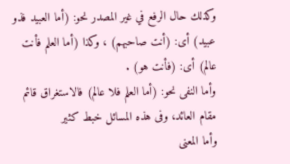وكذلك حال الرفع في غير المصدر نحو: (أما العبيد فذو عبيد) أى: (أنت صاحبهم) ، وكذا (أما العلم فأنت عالم) أى: (فأنت هو) .
وأما النفى نحو: (أما العلم فلا عالم) فالاستغراق قائم مقام العائد، وفى هذه المسائل خبط كثير
وأما المعنى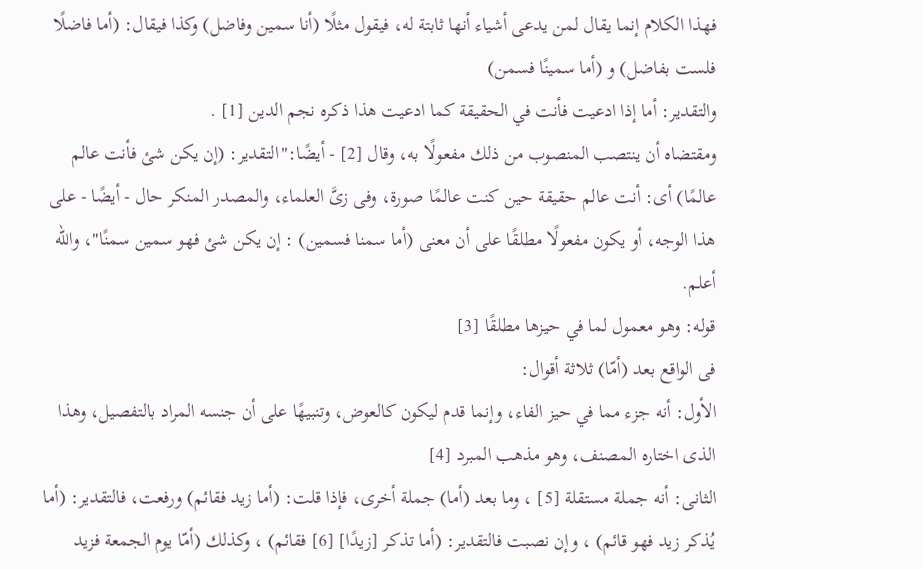فهذا الكلام إنما يقال لمن يدعى أشياء أنها ثابتة له، فيقول مثلًا (أنا سمين وفاضل) وكذا فيقال: (أما فاضلًا فلست بفاضل) و (أما سمينًا فسمن)
والتقدير: أما إذا ادعيت فأنت في الحقيقة كما ادعيت هذا ذكره نجم الدين [1] .
ومقتضاه أن ينتصب المنصوب من ذلك مفعولًا به، وقال [2] - أيضًا:"التقدير: (إن يكن شئ فأنت عالم عالمًا) أى: أنت عالم حقيقة حين كنت عالمًا صورة، وفى زىَّ العلماء، والمصدر المنكر حال - أيضًا - على هذا الوجه، أو يكون مفعولًا مطلقًا على أن معنى (أما سمنا فسمين) : إن يكن شئ فهو سمين سمنًا"، والله أعلم.
قوله: وهو معمول لما في حيزها مطلقًا [3]
فى الواقع بعد (أمّا) ثلاثة أقوال:
الأول: أنه جزء مما في حيز الفاء، وإنما قدم ليكون كالعوض، وتنبيهًا على أن جنسه المراد بالتفصيل، وهذا الذى اختاره المصنف، وهو مذهب المبرد [4]
الثانى: أنه جملة مستقلة [5] ، وما بعد (أما) جملة أخرى، فإذا قلت: (أما زيد فقائم) ورفعت، فالتقدير: (أما يُذكر زيد فهو قائم) ، وإن نصبت فالتقدير: (أما تذكر [زيدًا] [6] فقائم) ، وكذلك (أمّا يوم الجمعة فزيد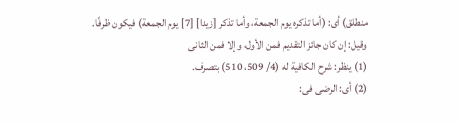منطلق) أى: (أما تذكره يوم الجمعة، وأما تذكر [زيدا] [7] يوم الجمعة) فيكون ظرفًا.
وقيل: إن كان جائز التقديم فمن الأول، وإلا فمن الثانى
(1) ينظر: شرح الكافية له (4/ 509، 510) بتصرف.
(2) أى: الرضى فى: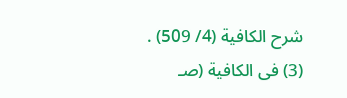شرح الكافية (4/ 509) .
(3) فى الكافية (صـ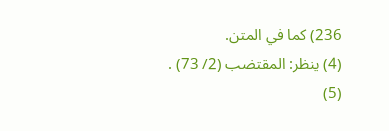236) كما في المتن.
(4) ينظر: المقتضب (2/ 73) .
(5)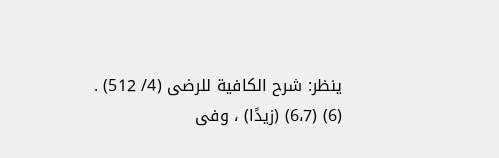ينظر: شرح الكافية للرضى (4/ 512) .
(6) (6،7) (زيدًا) ، وفى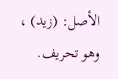الأصل: (زيد) ، وهو تحريف.